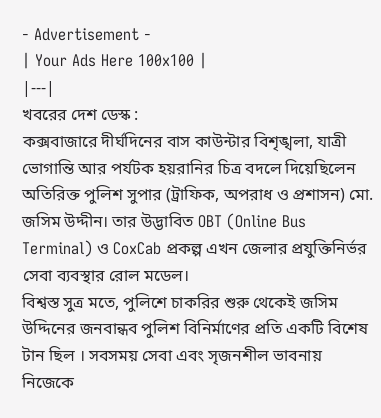- Advertisement -
| Your Ads Here 100x100 |
|---|
খবরের দেশ ডেস্ক :
কক্সবাজারে দীর্ঘদিনের বাস কাউন্টার বিশৃঙ্খলা, যাত্রী ভোগান্তি আর পর্যটক হয়রানির চিত্র বদলে দিয়েছিলেন অতিরিক্ত পুলিশ সুপার (ট্রাফিক, অপরাধ ও প্রশাসন) মো. জসিম উদ্দীন। তার উদ্ভাবিত OBT (Online Bus Terminal) ও CoxCab প্রকল্প এখন জেলার প্রযুক্তিনির্ভর সেবা ব্যবস্থার রোল মডেল।
বিশ্বস্ত সুত্র মতে, পুলিশে চাকরির শুরু থেকেই জসিম উদ্দিনের জনবান্ধব পুলিশ বিনির্মাণের প্রতি একটি বিশেষ টান ছিল । সবসময় সেবা এবং সৃজনশীল ভাবনায় নিজেকে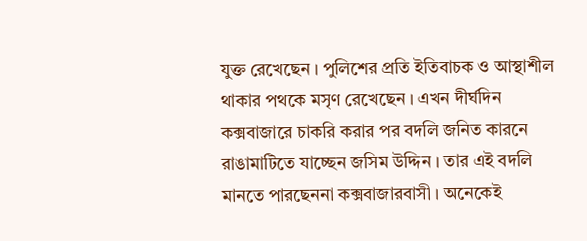যুক্ত রেখেছেন । পুলিশের প্রতি ইতিবাচক ও আস্থাশীল থাকার পথকে মসৃণ রেখেছেন । এখন দীর্ঘদিন কক্সবাজারে চাকরি করার পর বদলি জনিত কারনে রাঙামাটিতে যাচ্ছেন জসিম উদ্দিন । তার এই বদলি মানতে পারছেননা কক্সবাজারবাসী । অনেকেই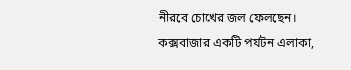নীরবে চোখের জল ফেলছেন।
কক্সবাজার একটি পর্যটন এলাকা,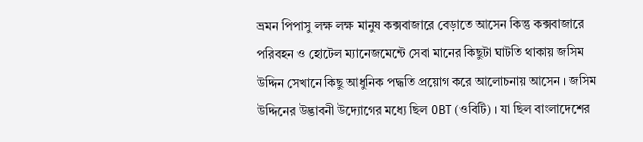ভ্রমন পিপাসু লক্ষ লক্ষ মানুষ কক্সবাজারে বেড়াতে আসেন কিন্তু কক্সবাজারে পরিবহন ও হোটেল ম্যানেজমেন্টে সেবা মানের কিছুটা ঘাটতি থাকায় জসিম উদ্দিন সেখানে কিছু আধুনিক পদ্ধতি প্রয়োগ করে আলোচনায় আসেন । জসিম উদ্দিনের উদ্ভাবনী উদ্যোগের মধ্যে ছিল 0BT (ওবিটি) । যা ছিল বাংলাদেশের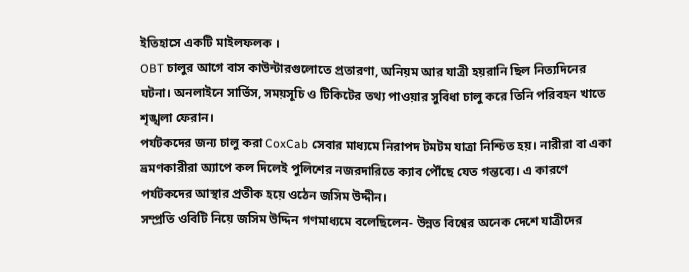ইতিহাসে একটি মাইলফলক ।
OBT চালুর আগে বাস কাউন্টারগুলোতে প্রতারণা, অনিয়ম আর যাত্রী হয়রানি ছিল নিত্যদিনের ঘটনা। অনলাইনে সার্ভিস, সময়সূচি ও টিকিটের তথ্য পাওয়ার সুবিধা চালু করে তিনি পরিবহন খাতে শৃঙ্খলা ফেরান।
পর্যটকদের জন্য চালু করা CoxCab সেবার মাধ্যমে নিরাপদ টমটম যাত্রা নিশ্চিত হয়। নারীরা বা একা ভ্রমণকারীরা অ্যাপে কল দিলেই পুলিশের নজরদারিতে ক্যাব পৌঁছে যেত গন্তব্যে। এ কারণে পর্যটকদের আস্থার প্রতীক হয়ে ওঠেন জসিম উদ্দীন।
সম্প্রতি ওবিটি নিয়ে জসিম উদ্দিন গণমাধ্যমে বলেছিলেন- উন্নত বিশ্বের অনেক দেশে যাত্রীদের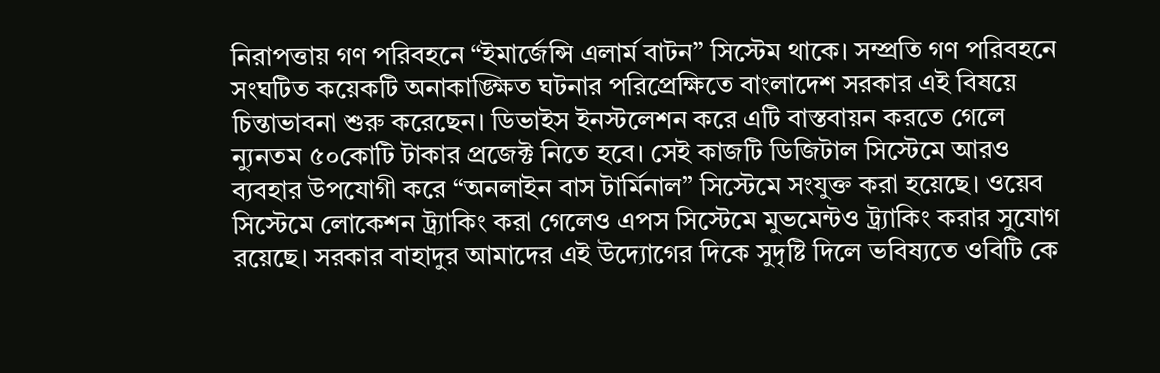নিরাপত্তায় গণ পরিবহনে “ইমার্জেন্সি এলার্ম বাটন” সিস্টেম থাকে। সম্প্রতি গণ পরিবহনে সংঘটিত কয়েকটি অনাকাঙ্ক্ষিত ঘটনার পরিপ্রেক্ষিতে বাংলাদেশ সরকার এই বিষয়ে চিন্তাভাবনা শুরু করেছেন। ডিভাইস ইনস্টলেশন করে এটি বাস্তবায়ন করতে গেলে ন্যুনতম ৫০কোটি টাকার প্রজেক্ট নিতে হবে। সেই কাজটি ডিজিটাল সিস্টেমে আরও ব্যবহার উপযোগী করে “অনলাইন বাস টার্মিনাল” সিস্টেমে সংযুক্ত করা হয়েছে। ওয়েব সিস্টেমে লোকেশন ট্র্যাকিং করা গেলেও এপস সিস্টেমে মুভমেন্টও ট্র্যাকিং করার সুযোগ রয়েছে। সরকার বাহাদুর আমাদের এই উদ্যোগের দিকে সুদৃষ্টি দিলে ভবিষ্যতে ওবিটি কে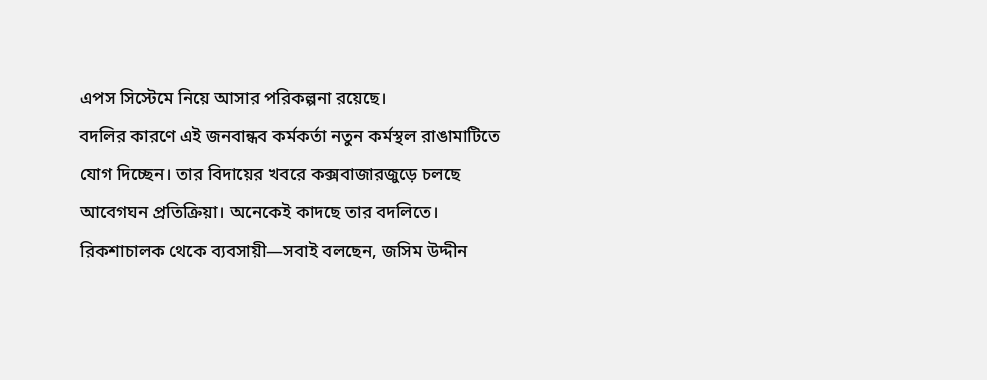এপস সিস্টেমে নিয়ে আসার পরিকল্পনা রয়েছে।
বদলির কারণে এই জনবান্ধব কর্মকর্তা নতুন কর্মস্থল রাঙামাটিতে যোগ দিচ্ছেন। তার বিদায়ের খবরে কক্সবাজারজুড়ে চলছে আবেগঘন প্রতিক্রিয়া। অনেকেই কাদছে তার বদলিতে। রিকশাচালক থেকে ব্যবসায়ী—সবাই বলছেন, জসিম উদ্দীন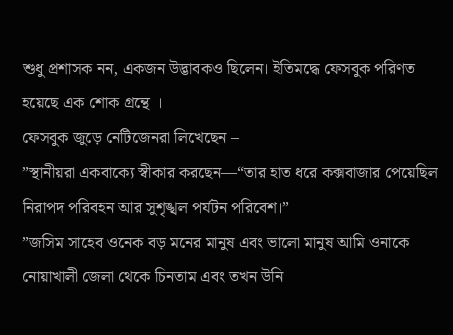শুধু প্রশাসক নন, একজন উদ্ভাবকও ছিলেন। ইতিমদ্ধে ফেসবুক পরিণত হয়েছে এক শোক গ্রন্থে ।
ফেসবুক জুড়ে নেটিজেনরা লিখেছেন –
”স্থানীয়রা একবাক্যে স্বীকার করছেন—“তার হাত ধরে কক্সবাজার পেয়েছিল নিরাপদ পরিবহন আর সুশৃঙ্খল পর্যটন পরিবেশ।”
”জসিম সাহেব ওনেক বড় মনের মানুষ এবং ভালো মানুষ আমি ওনাকে নোয়াখালী জেলা থেকে চিনতাম এবং তখন উনি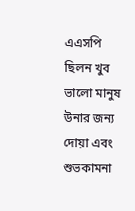এএসপি ছিলন খুব ভালো মানুষ উনার জন্য দোয়া এবং শুভকামনা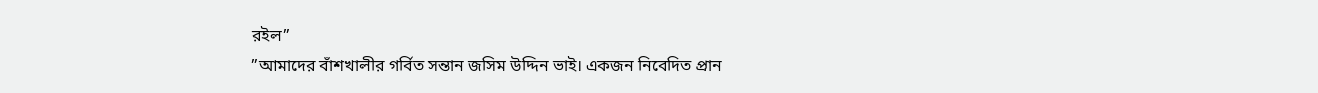রইল”
”আমাদের বাঁশখালীর গর্বিত সন্তান জসিম উদ্দিন ভাই। একজন নিবেদিত প্রান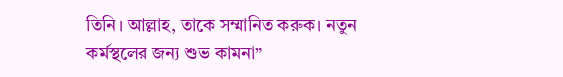তিনি। আল্লাহ, তাকে সম্মানিত করুক। নতুন কর্মস্থলের জন্য শুভ কামনা”